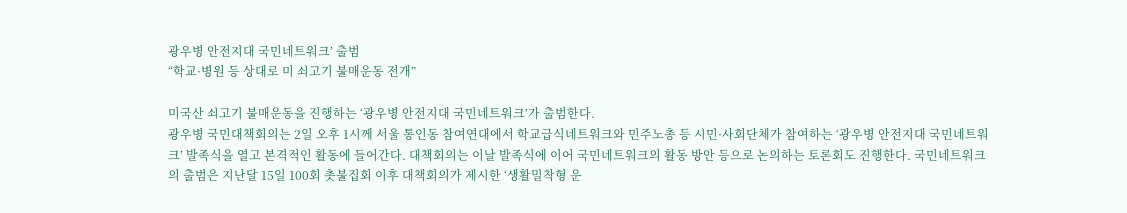광우병 안전지대 국민네트워크’ 출범
“학교·병원 등 상대로 미 쇠고기 불매운동 전개”

미국산 쇠고기 불매운동을 진행하는 ‘광우병 안전지대 국민네트워크’가 출범한다.
광우병 국민대책회의는 2일 오후 1시께 서울 통인동 참여연대에서 학교급식네트워크와 민주노총 등 시민·사회단체가 참여하는 ‘광우병 안전지대 국민네트워크’ 발족식을 열고 본격적인 활동에 들어간다. 대책회의는 이날 발족식에 이어 국민네트워크의 활동 방안 등으로 논의하는 토론회도 진행한다. 국민네트워크의 출범은 지난달 15일 100회 촛불집회 이후 대책회의가 제시한 ‘생활밀착형 운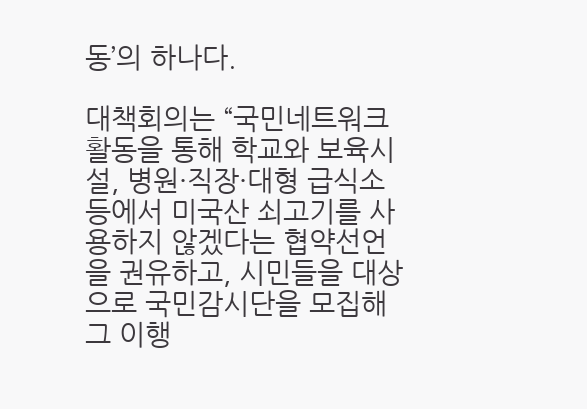동’의 하나다.

대책회의는 “국민네트워크 활동을 통해 학교와 보육시설, 병원·직장·대형 급식소 등에서 미국산 쇠고기를 사용하지 않겠다는 협약선언을 권유하고, 시민들을 대상으로 국민감시단을 모집해 그 이행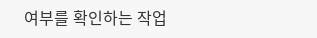여부를 확인하는 작업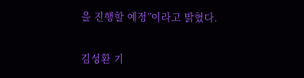을 진행할 예정”이라고 밝혔다.


김성환 기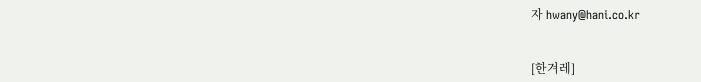자 hwany@hani.co.kr


[한겨레]